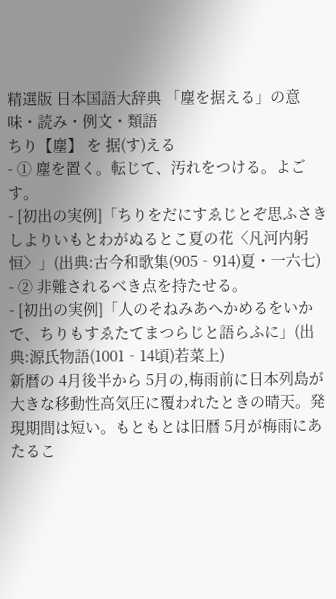精選版 日本国語大辞典 「塵を据える」の意味・読み・例文・類語
ちり【塵】 を 据(す)える
- ① 塵を置く。転じて、汚れをつける。よごす。
- [初出の実例]「ちりをだにすゑじとぞ思ふさきしよりいもとわがぬるとこ夏の花〈凡河内躬恒〉」(出典:古今和歌集(905‐914)夏・一六七)
- ② 非難されるべき点を持たせる。
- [初出の実例]「人のそねみあへかめるをいかで、ちりもすゑたてまつらじと語らふに」(出典:源氏物語(1001‐14頃)若菜上)
新暦の 4月後半から 5月の,梅雨前に日本列島が大きな移動性高気圧に覆われたときの晴天。発現期間は短い。もともとは旧暦 5月が梅雨にあたるこ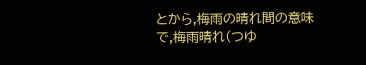とから,梅雨の晴れ間の意味で,梅雨晴れ(つゆ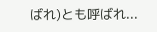ばれ)とも呼ばれ...